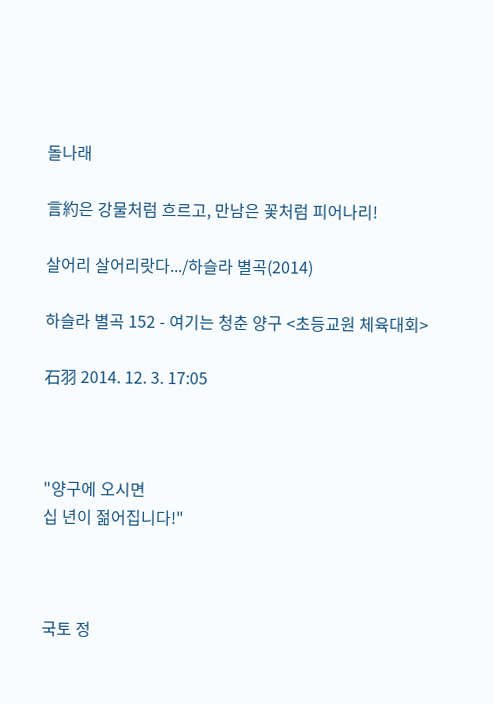돌나래

言約은 강물처럼 흐르고, 만남은 꽃처럼 피어나리!

살어리 살어리랏다.../하슬라 별곡(2014)

하슬라 별곡 152 - 여기는 청춘 양구 <초등교원 체육대회>

石羽 2014. 12. 3. 17:05



"양구에 오시면
십 년이 젊어집니다!"



국토 정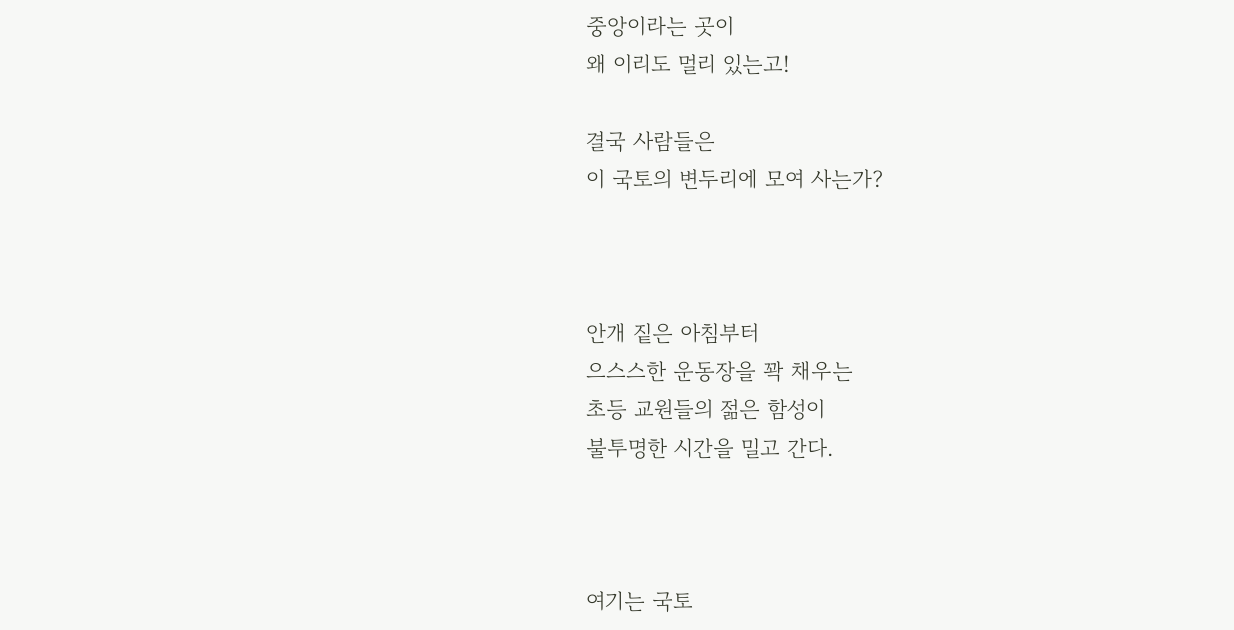중앙이라는 곳이
왜 이리도 멀리 있는고!

결국 사람들은
이 국토의 변두리에 모여 사는가?



안개 짙은 아침부터
으스스한 운동장을 꽉 채우는
초등 교원들의 젊은 함성이
불투명한 시간을 밀고 간다.



여기는 국토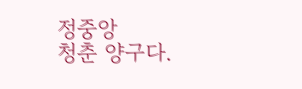정중앙
청춘 양구다.